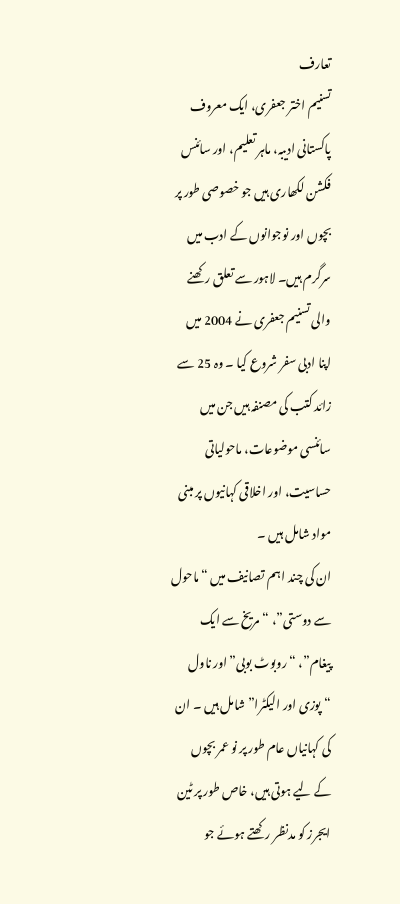تعارف
تسنیم اختر جعفری، ایک معروف پاکستانی ادیبہ، ماہر تعلیم، اور سائنس فکشن لکھاری ہیں جو خصوصی طور پر بچوں اور نوجوانوں کے ادب میں سرگرم ہیں۔ لاہور سے تعلق رکھنے والی تسنیم جعفری نے 2004 میں اپنا ادبی سفر شروع کیا ۔ وہ 25 سے زائد کتب کی مصنفہ ہیں جن میں سائنسی موضوعات، ماحولیاتی حساسیت، اور اخلاقی کہانیوں پر مبنی مواد شامل ہیں ۔
ان کی چند اہم تصانیف میں “ماحول سے دوستی”، “مریخ سے ایک پیغام”، “روبوٹ بوبی” اور ناول “پوزی اور الیکٹرا” شامل ہیں ۔ ان کی کہانیاں عام طور پر نو عمر بچوں کے لیے ہوتی ہیں، خاص طور پر ٹین ایجرز کو مدنظر رکھتے ہوئے جو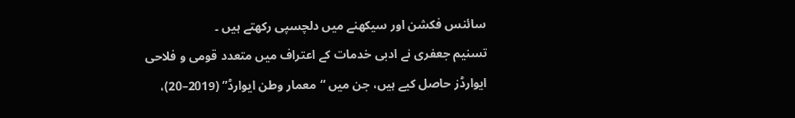سائنس فکشن اور سیکھنے میں دلچسپی رکھتے ہیں ۔
تسنیم جعفری نے ادبی خدمات کے اعتراف میں متعدد قومی و فلاحی ایوارڈز حاصل کیے ہیں، جن میں “معمار وطن ایوارڈ” (2019–20)،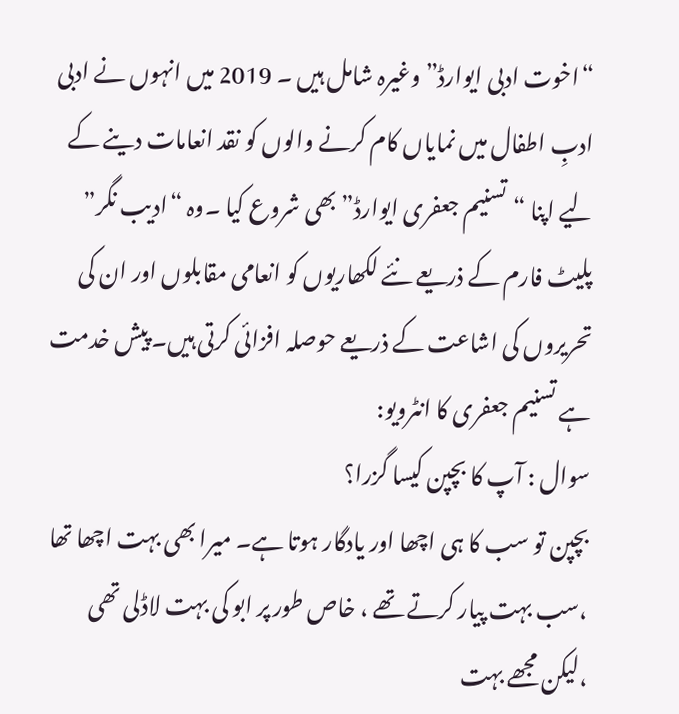“اخوت ادبی ایوارڈ” وغیرہ شامل ہیں ۔ 2019 میں انہوں نے ادبی ادبِ اطفال میں نمایاں کام کرنے والوں کو نقد انعامات دینے کے لیے اپنا “تسنیم جعفری ایوارڈ” بھی شروع کیا ۔وہ “ادیب نگر” پلیٹ فارم کے ذریعے نئے لکھاریوں کو انعامی مقابلوں اور ان کی تحریروں کی اشاعت کے ذریعے حوصلہ افزائی کرتی ہیں۔ پیش خدمت ہے تسنیم جعفری کا انٹرویو:
سوال : آپ کا بچپن کیسا گزرا؟
بچپن تو سب کا ہی اچھا اور یادگار ہوتا ہے۔ میرا بھی بہت اچھا تھا ،سب بہت پیار کرتے تھے ، خاص طور پر ابو کی بہت لاڈلی تھی ،لیکن مجھے بہت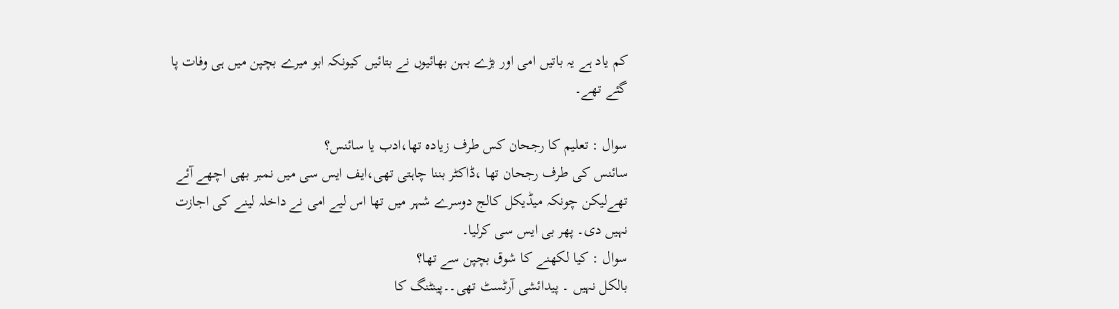کم یاد ہے یہ باتیں امی اور بڑے بہن بھائیوں نے بتائیں کیونکہ ابو میرے بچپن میں ہی وفات پا گئے تھے۔

سوال : تعلیم کا رجحان کس طرف زیادہ تھا،ادب یا سائنس؟
سائنس کی طرف رجحان تھا ،ڈاکٹر بننا چاہتی تھی،ایف ایس سی میں نمبر بھی اچھے آئے تھےلیکن چونکہ میڈیکل کالج دوسرے شہر میں تھا اس لیے امی نے داخلہ لینے کی اجازت نہیں دی۔ پھر بی ایس سی کرلیا۔
سوال : کیا لکھنے کا شوق بچپن سے تھا؟
بالکل نہیں ۔ پیدائشی آرٹسٹ تھی۔۔پینٹنگ کا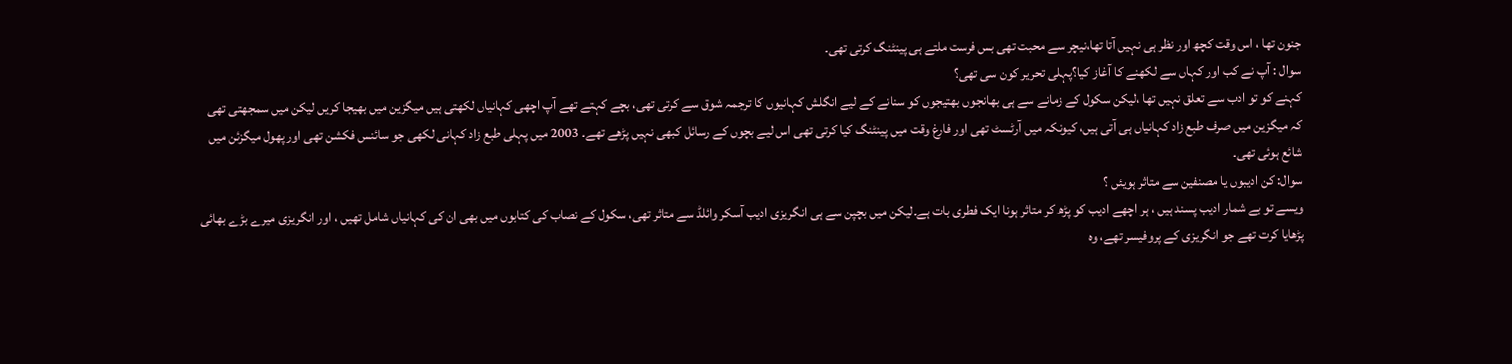جنون تھا ، اس وقت کچھ اور نظر ہی نہیں آتا تھا،نیچر سے محبت تھی بس فرست ملتے ہی پینٹنگ کرتی تھی۔
سوال : آپ نے کب اور کہاں سے لکھنے کا آغاز کیا؟پہلی تحریر کون سی تھی؟
کہنے کو تو ادب سے تعلق نہیں تھا ،لیکن سکول کے زمانے سے ہی بھانجوں بھتیجوں کو سنانے کے لیے انگلش کہانیوں کا ترجمہ شوق سے کرتی تھی، بچے کہتے تھے آپ اچھی کہانیاں لکھتی ہیں میگزین میں بھیجا کریں لیکن میں سمجھتی تھی کہ میگزین میں صرف طبع زاد کہانیاں ہی آتی ہیں، کیونکہ میں آرٹسٹ تھی اور فارغ وقت میں پینٹنگ کیا کرتی تھی اس لیے بچوں کے رسائل کبھی نہیں پڑھے تھے۔ 2003 میں پہلی طبع زاد کہانی لکھی جو سائنس فکشن تھی اور پھول میگزئن میں شائع ہوئی تھی۔
سوال: کن ادیبوں یا مصنفین سے متاثر ہویئں ؟
ویسے تو بے شمار ادیب پسند ہیں ، ہر اچھے ادیب کو پڑھ کر متاثر ہونا ایک فطری بات ہے۔لیکن میں بچپن سے ہی انگریزی ادیب آسکر وائلڈ سے متاثر تھی، سکول کے نصاب کی کتابوں میں بھی ان کی کہانیاں شامل تھیں ، اور انگریزی میرے بڑے بھائی پڑھایا کرت تھے جو انگریزی کے پروفیسر تھے، وہ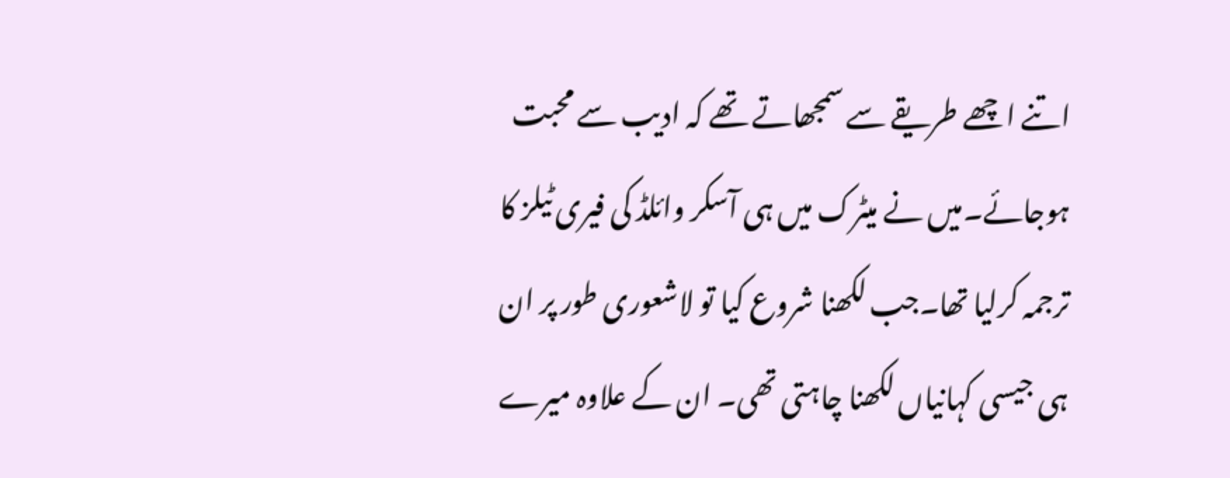اتنے اچھے طریقے سے سمجھاتے تھے کہ ادیب سے محبت ہوجائے۔میں نے میٹرک میں ہی آسکر وائلڈ کی فیری ٹیلز کا ترجمہ کرلیا تھا۔جب لکھنا شروع کیا تو لاشعوری طور پر ان ہی جیسی کہانیاں لکھنا چاہتی تھی۔ ان کے علاوہ میرے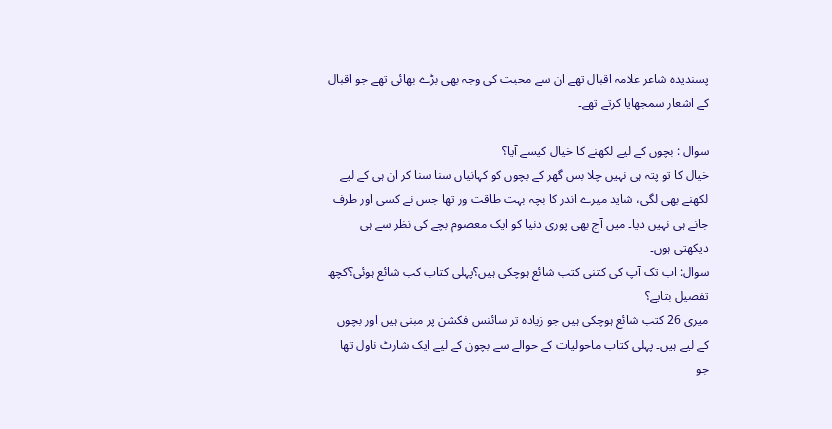پسندیدہ شاعر علامہ اقبال تھے ان سے محبت کی وجہ بھی بڑے بھائی تھے جو اقبال کے اشعار سمجھایا کرتے تھے۔

سوال : بچوں کے لیے لکھنے کا خیال کیسے آیا؟
خیال کا تو پتہ ہی نہیں چلا بس گھر کے بچوں کو کہانیاں سنا سنا کر ان ہی کے لیے لکھنے بھی لگی، شاید میرے اندر کا بچہ بہت طاقت ور تھا جس نے کسی اور طرف جانے ہی نہیں دیا۔ میں آج بھی پوری دنیا کو ایک معصوم بچے کی نظر سے ہی دیکھتی ہوں۔
سوال: اب تک آپ کی کتنی کتب شائع ہوچکی ہیں؟پہلی کتاب کب شائع ہوئی؟کچھ تفصیل بتایے؟
میری 26 کتب شائع ہوچکی ہیں جو زیادہ تر سائنس فکشن پر مبنی ہیں اور بچوں کے لیے ہیں۔ پہلی کتاب ماحولیات کے حوالے سے بچون کے لیے ایک شارٹ ناول تھا جو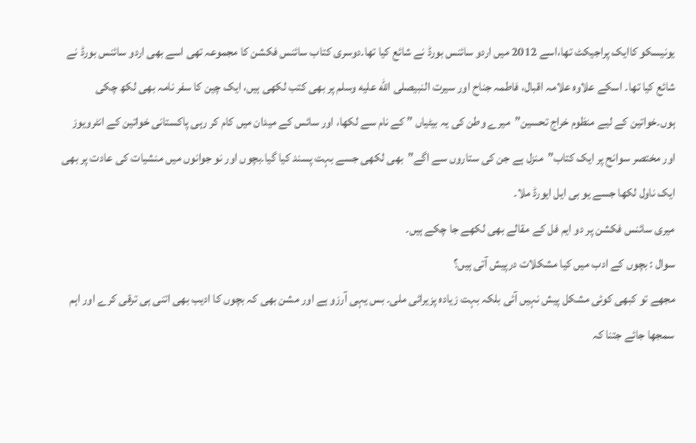یونیسکو کاایک پراجیکٹ تھا،اسے 2012 میں اردو سائنس بورڈ نے شائع کیا تھا۔دوسری کتاب سائنس فکشن کا مجموعہ تھی اسے بھی اردو سائنس بورڈ نے شائع کیا تھا۔ اسکے علاوہ علامہ اقبال، فاطمہ جناح اور سیرت النبیصلى الله عليه وسلم پر بھی کتب لکھی ہیں، ایک چین کا سفر نامہ بھی لکھ چکی ہوں۔خواتین کے لیے منظوم خراج تحسین”میرے وطن کی یہ بیٹیاں ” کے نام سے لکھا، اور سائس کے میدان میں کام کر رہی پاکستانی خواتین کے انٹرویوز اور مختصر سوانح پر ایک کتاب”منزل ہے جن کی ستاروں سے اگے”بھی لکھی جسے بہت پسند کیا گیا۔بچوں اور نو جوانوں میں منشیات کی عادت پر بھی ایک ناول لکھا جسے یو بی ایل ایورڈ ملا۔
میری سائنس فکشن پر دو ایم فل کے مقالے بھی لکھے جا چکے ہیں۔
سوال : بچوں کے ادب میں کیا مشکلات درپیش آتی ہیں؟
مجھے تو کبھی کوئی مشکل پیش نہیں آئی بلکہ بہت زیادہ پزیرائی ملی۔ بس یہی آرزو ہے اور مشن بھی کہ بچوں کا ادیب بھی اتنی ہی ترقی کرے اور اہم سمجھا جائے جتنا کہ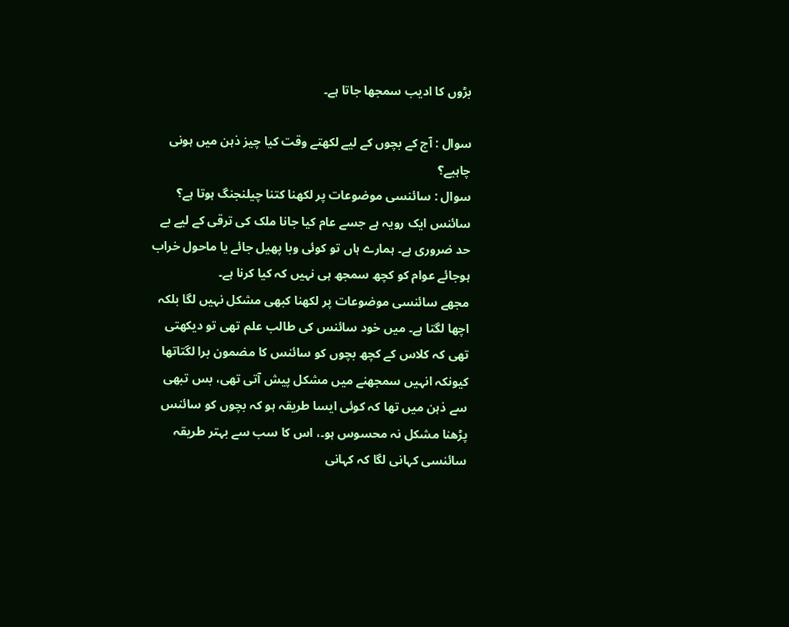بڑوں کا ادیب سمجھا جاتا ہے۔

سوال : آج کے بچوں کے لیے لکھتے وقت کیا چیز ذہن میں ہونی چاہیے؟
سوال : سائنسی موضوعات پر لکھنا کتنا چیلنجنگ ہوتا ہے؟
سائنس ایک رویہ ہے جسے عام کیا جانا ملک کی ترقی کے لیے بے حد ضروری ہے۔ ہمارے ہاں تو کوئی وبا پھیل جائے یا ماحول خراب ہوجائے عوام کو کچھ سمجھ ہی نہیں کہ کیا کرنا ہے۔
مجھے سائنسی موضوعات پر لکھنا کبھی مشکل نہیں لگا بلکہ اچھا لگتا ہے۔ میں خود سائنس کی طالب علم تھی تو دیکھتی تھی کہ کلاس کے کچھ بچوں کو سائنس کا مضمون برا لگتاتھا کیونکہ انہیں سمجھنے میں مشکل پیش آتی تھی، بس تبھی سے ذہن میں تھا کہ کوئی ایسا طریقہ ہو کہ بچوں کو سائنس پڑھنا مشکل نہ محسوس ہو۔، اس کا سب سے بہتر طریقہ سائنسی کہانی لگا کہ کہانی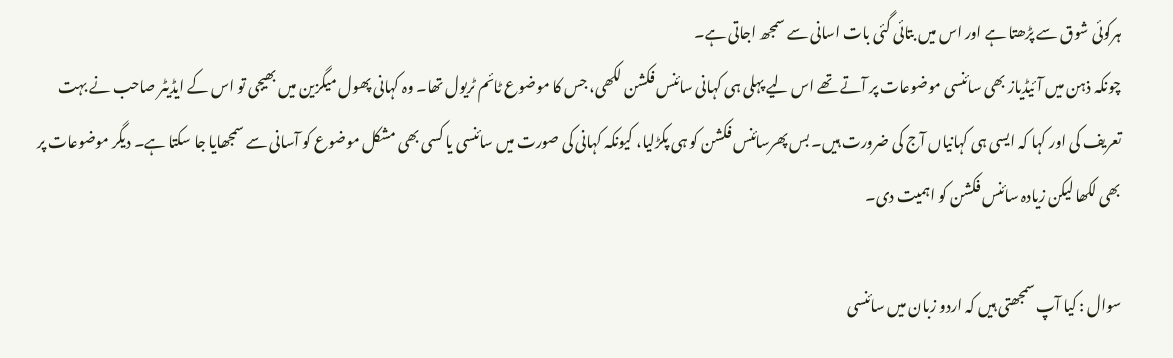ہرکوئی شوق سے پڑھتا ہے اور اس میں بتائی گئی بات اسانی سے سمجھ اجاتی ہے۔
چونکہ ذہن میں آئیڈیاز بھی سائنسی موضوعات پر آتے تھے اس لیے پہلی ہی کہانی سائنس فکشن لکھی، جس کا موضوع ٹائم ٹریول تھا۔ وہ کہانی پھول میگزین میں بھیجی تو اس کے ایڈیٹر صاحب نے بہت تعریف کی اور کہا کہ ایسی ہی کہانیاں آج کی ضرورت ہیں۔ بس پھرسائنس فکشن کو ہی پکڑلیا، کیونکہ کہانی کی صورت میں سائنسی یا کسی بھی مشکل موضوع کو آسانی سے سمجھایا جا سکتا ہے۔ دیگر موضوعات پر بھی لکھا لیکن زیادہ سائنس فکشن کو اہمیت دی۔

سوال : کیا آپ سمجھتی ہیں کہ اردو زبان میں سائنسی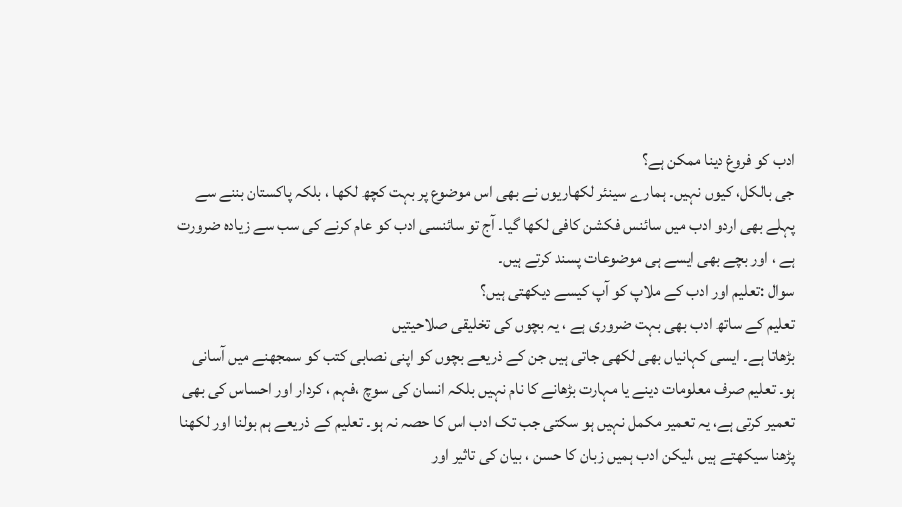ادب کو فروغ دینا ممکن ہے؟
جی بالکل، کیوں نہیں۔ ہمارے سینئر لکھاریوں نے بھی اس موضوع پر بہت کچھ لکھا ، بلکہ پاکستان بننے سے پہلے بھی اردو ادب میں سائنس فکشن کافی لکھا گیا۔ آج تو سائنسی ادب کو عام کرنے کی سب سے زیادہ ضرورت ہے ، اور بچے بھی ایسے ہی موضوعات پسند کرتے ہیں۔
سوال :تعلیم اور ادب کے ملاپ کو آپ کیسے دیکھتی ہیں؟
تعلیم کے ساتھ ادب بھی بہت ضروری ہے ، یہ بچوں کی تخلیقی صلاحیتیں
بڑھاتا ہے۔ ایسی کہانیاں بھی لکھی جاتی ہیں جن کے ذریعے بچوں کو اپنی نصابی کتب کو سمجھنے میں آسانی ہو۔ تعلیم صرف معلومات دینے یا مہارت بڑھانے کا نام نہیں بلکہ انسان کی سوچ ،فہم ، کردار اور احساس کی بھی تعمیر کرتی ہے، یہ تعمیر مکمل نہیں ہو سکتی جب تک ادب اس کا حصہ نہ ہو۔ تعلیم کے ذریعے ہم بولنا اور لکھنا پڑھنا سیکھتے ہیں ،لیکن ادب ہمیں زبان کا حسن ، بیان کی تاثیر اور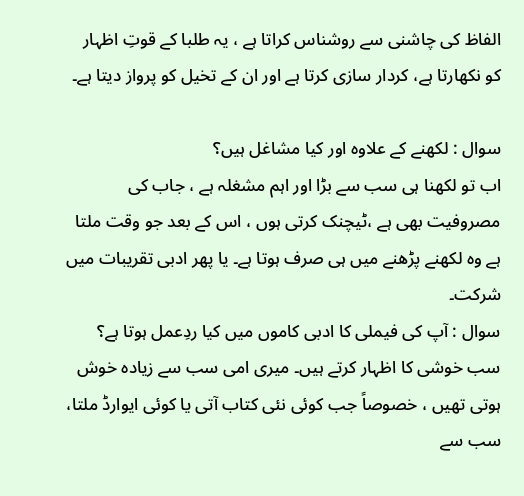الفاظ کی چاشنی سے روشناس کراتا ہے ، یہ طلبا کے قوتِ اظہار کو نکھارتا ہے، کردار سازی کرتا ہے اور ان کے تخیل کو پرواز دیتا ہے۔

سوال : لکھنے کے علاوہ اور کیا مشاغل ہیں؟
اب تو لکھنا ہی سب سے بڑا اور اہم مشغلہ ہے ، جاب کی مصروفیت بھی ہے ،ٹیچنک کرتی ہوں ، اس کے بعد جو وقت ملتا ہے وہ لکھنے پڑھنے میں ہی صرف ہوتا ہے۔ یا پھر ادبی تقریبات میں شرکت۔
سوال : آپ کی فیملی کا ادبی کاموں میں کیا ردِعمل ہوتا ہے؟
سب خوشی کا اظہار کرتے ہیں۔ میری امی سب سے زیادہ خوش ہوتی تھیں ، خصوصاً جب کوئی نئی کتاب آتی یا کوئی ایوارڈ ملتا، سب سے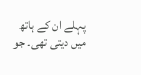پہلے ان کے ہاتھ میں دیتی تھی۔ جو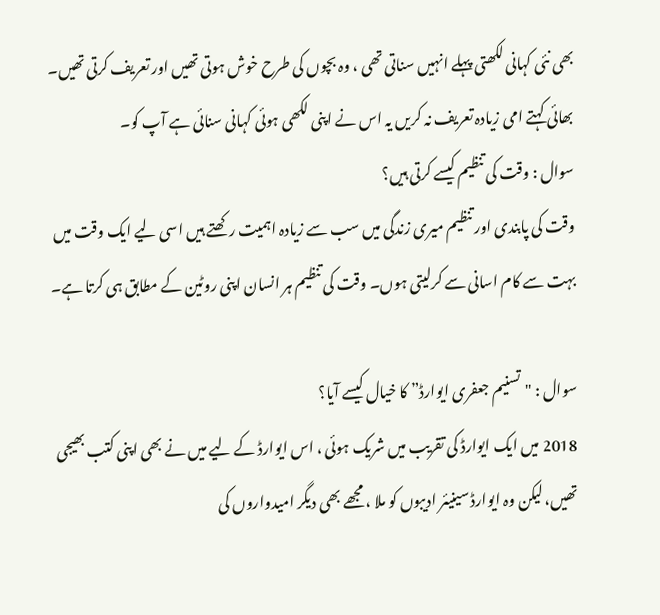بھی نئی کہانی لکھتی پہلے انہیں سناتی تھی ، وہ بچوں کی طرح خوش ہوتی تھیں اور تعریف کرتی تھیں۔ بھائی کہتے امی زیادہ تعریف نہ کریں یہ اس نے اپنی لکھی ہوئی کہانی سنائی ہے آپ کو۔
سوال : وقت کی تنظیم کیسے کرتی ہیں؟
وقت کی پابندی اور تنظیم میری زندگی میں سب سے زیادہ اہمیت رکھتے ہیں اسی لیے ایک وقت میں بہت سے کام اسانی سے کرلیتی ہوں۔ وقت کی تنظیم ہر انسان اپنی روٹین کے مطابق ہی کرتا ہے۔

سوال : "تسنیم جعفری ایوارڈ” کا خیال کیسے آیا؟
2018 میں ایک ایوارڈ کی تقریب میں شریک ہوئی ، اس ایوارڈ کے لیے میں نے بھی اپنی کتب بھیجی تھیں، لیکن وہ ایوارڈ سینیئر ادیبوں کو ملا ، مجھے بھی دیگر امیدواروں کی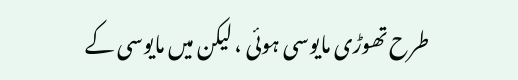طرح تھوڑی مایوسی ہوئی ، لیکن میں مایوسی کے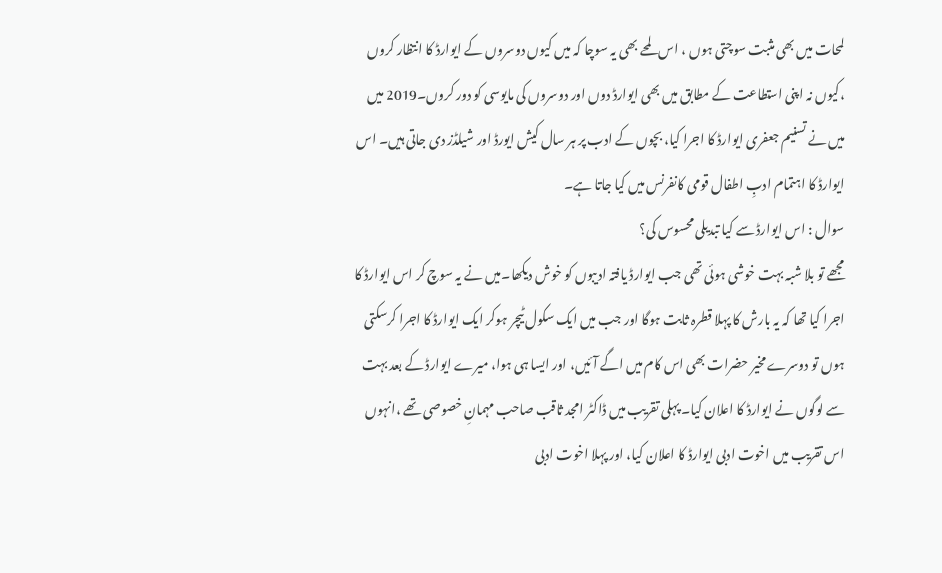لمحات میں بھی مثبت سوچتی ہوں ، اس لمحے بھی یہ سوچا کہ میں کیوں دوسروں کے ایوارڈ کا انتظار کروں ،کیوں نہ اپنی استطاعت کے مطابق میں بھی ایوارڈ دوں اور دوسروں کی مایوسی کو دور کروں۔2019 میں میں نے تسنیم جعفری ایوارڈ کا اجرا کیا، بچوں کے ادب پر ہر سال کیش ایورڈ اور شیلڈز دی جاتی ہیں۔ اس ایوارڈ کا اہتمام ادبِ اطفال قومی کانفرنس میں کیا جاتا ہے۔
سوال : اس ایوارڈ سے کیا تبدیلی محسوس کی؟
مجھے تو بلا شبہ بہت خوشی ہوئی تھی جب ایوارڈ یافتہ ادیبوں کو خوش دیکھا۔میں نے یہ سوچ کر اس ایوارڈ کا اجرا کیا تھا کہ یہ بارش کا پہلا قطرہ ثابت ہوگا اور جب میں ایک سکول ٹیچر ہوکر ایک ایوارڈ کا اجرا کرسکتی ہوں تو دوسرے مخیر حضرات بھی اس کام میں اگے آئیں، اور ایسا ہی ہوا، میرے ایوارڈ کے بعد بہت سے لوگوں نے ایوارڈ کا اعلان کیا۔ پہلی تقریب میں ڈاکٹر امجد ثاقب صاحب مہمانِ خصوصی تھے ،انہوں اس تقریب میں اخوت ادبی ایوارڈ کا اعلان کیا، اور پہلا اخوت ادبی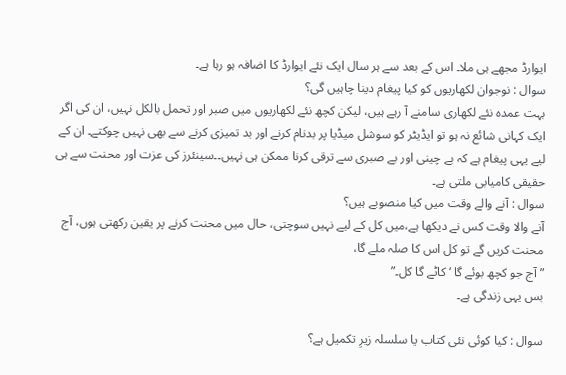ایوارڈ مجھے ہی ملا۔ اس کے بعد سے ہر سال ایک نئے ایوارڈ کا اضافہ ہو رہا ہے۔
سوال : نوجوان لکھاریوں کو کیا پیغام دینا چاہیں گی؟
بہت عمدہ نئے لکھاری سامنے آ رہے ہیں، لیکن کچھ نئے لکھاریوں میں صبر اور تحمل بالکل نہیں، ان کی اگر ایک کہانی شائع نہ ہو تو ایڈیٹر کو سوشل میڈیا پر بدنام کرنے اور بد تمیزی کرنے سے بھی نہیں چوکتے۔ ان کے لیے یہی پیغام ہے کہ بے چینی اور بے صبری سے ترقی کرنا ممکن ہی نہیں۔۔سینئرز کی عزت اور محنت سے ہی حقیقی کامیابی ملتی ہے۔
سوال : آنے والے وقت میں کیا منصوبے ہیں؟
آنے والا وقت کس نے دیکھا ہے،میں کل کے لیے نہیں سوچتی، حال میں محنت کرنے پر یقین رکھتی ہوں، آج محنت کریں گے تو کل اس کا صلہ ملے گا،
” آج جو کچھ بوئے گا ‘ کاٹے گا کل۔”
بس یہی زندگی ہے۔

سوال : کیا کوئی نئی کتاب یا سلسلہ زیرِ تکمیل ہے؟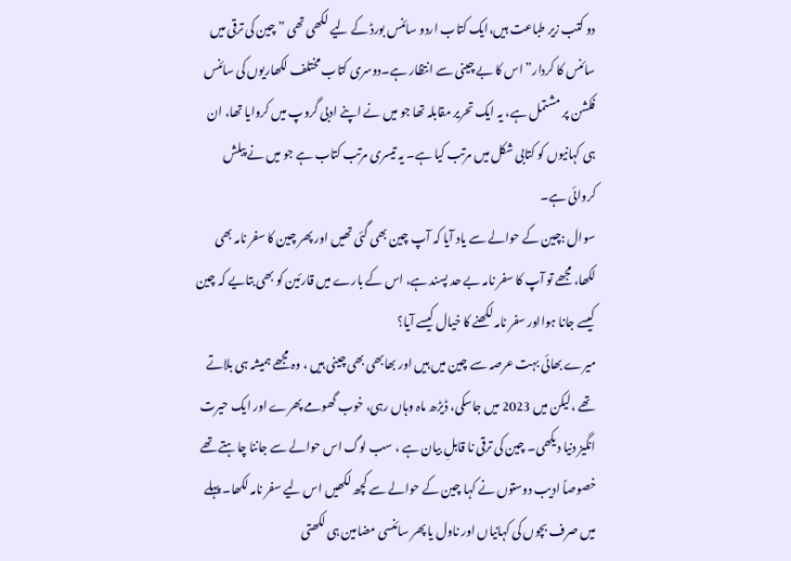دو کتب زیر طباعت ہیں،ایک کتاب اردو سائنس بورڈ کے لیے لکھی تھی ”چین کی ترقی میں سائنس کا کردار” اس کا بے چینی سے انتظار ہے۔دوسری کتاب مختلف لکھاریوں کی سائنس فکشن پر مشتمل ہے، یہ ایک تحریر مقابلہ تھا جو میں نے اپنے ادبی گروپ میں کروایا تھا، ان ہی کہانیوں کو کتابی شکل میں مرتب کیا ہے۔ یہ تیسری مرتب کتاب ہے جو میں نے پبلش کروائی ہے۔
سوال :چین کے حوالے سے یاد آیا کہ آپ چین بھی گئی تھیں اور پھر چین کا سفر نامہ بھی لکھا، مجھے تو آپ کا سفر نامہ بے حد پسند ہے، اس کے بارے میں قارئین کو بھی بتایے کہ چین کیسے جانا ہوااور سفر نامہ لکھنے کا خیال کیسے آیا؟
میرے بھائی بہت عرصہ سے چین میں ہیں اور بھابھی بھی چینی ہیں ، وہ مجھے ہمیشہ ہی بلاتے تھے ،لیکن میں 2023 میں جاسکی، ڈیڑھ ماہ وہاں رہی، خوب گھومے پھرے اور ایک حیرت انگیز دنیا دیکھی۔ چین کی ترقی نا قابلِ بیان ہے ، سب لوگ اس حوالے سے جاننا چاہتے تھے خصوصاً ادیب دوستوں نے کہا چین کے حوالے سے کچھ لکھیں اس لیے سفر نامہ لکھا۔ پہلے میں صرف بچوں کی کہانیاں اور ناول یا پھر سائنسی مضامین ہی لکھتی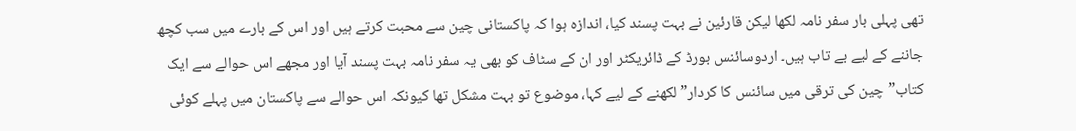تھی پہلی بار سفر نامہ لکھا لیکن قارئین نے بہت پسند کیا، اندازہ ہوا کہ پاکستانی چین سے محبت کرتے ہیں اور اس کے بارے میں سب کچھ جاننے کے لیے بے تاب ہیں۔ اردوسائنس بورڈ کے ڈائریکٹر اور ان کے سٹاف کو بھی یہ سفر نامہ بہت پسند آیا اور مجھے اس حوالے سے ایک کتاب”چین کی ترقی میں سائنس کا کردار” لکھنے کے لیے کہا، موضوع تو بہت مشکل تھا کیونکہ اس حوالے سے پاکستان میں پہلے کوئی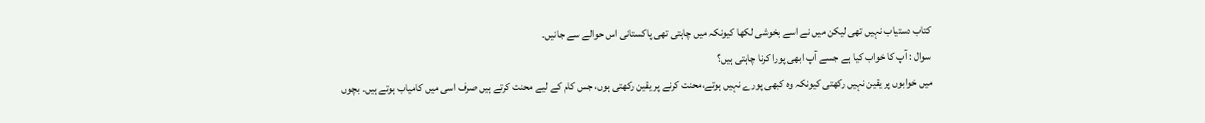کتاب دستیاب نہیں تھی لیکن میں نے اسے بخوشی لکھا کیونکہ میں چاہتی تھی پاکستانی اس حوالے سے جانیں۔
سوال : آپ کا خواب کیا ہے جسے آپ ابھی پورا کرنا چاہتی ہیں؟
میں خوابوں پر یقین نہیں رکھتی کیونکہ وہ کبھی پورے نہیں ہوتے،محنت کرنے پر یقین رکھتی ہوں، جس کام کے لیے محنت کرتے ہیں صرف اسی میں کامیاب ہوتے ہیں۔ بچوں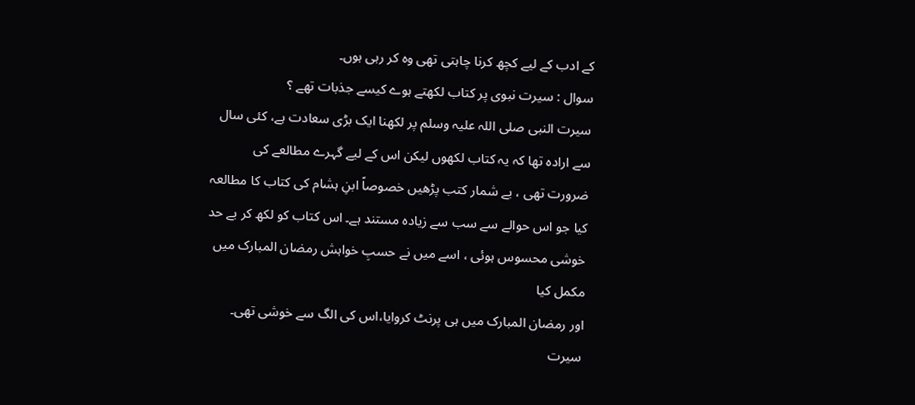کے ادب کے لیے کچھ کرنا چاہتی تھی وہ کر رہی ہوں۔
سوال : سیرت نبوی پر کتاب لکھتے ہوے کیسے جذبات تھے ؟
سیرت النبی صلی اللہ علیہ وسلم پر لکھنا ایک بڑی سعادت ہے، کئی سال سے ارادہ تھا کہ یہ کتاب لکھوں لیکن اس کے لیے گہرے مطالعے کی ضرورت تھی ، بے شمار کتب پڑھیں خصوصاً ابنِ ہشام کی کتاب کا مطالعہ کیا جو اس حوالے سے سب سے زیادہ مستند ہے۔ اس کتاب کو لکھ کر بے حد خوشی محسوس ہوئی ، اسے میں نے حسبِ خواہش رمضان المبارک میں مکمل کیا
اور رمضان المبارک میں ہی پرنٹ کروایا،اس کی الگ سے خوشی تھی۔ سیرت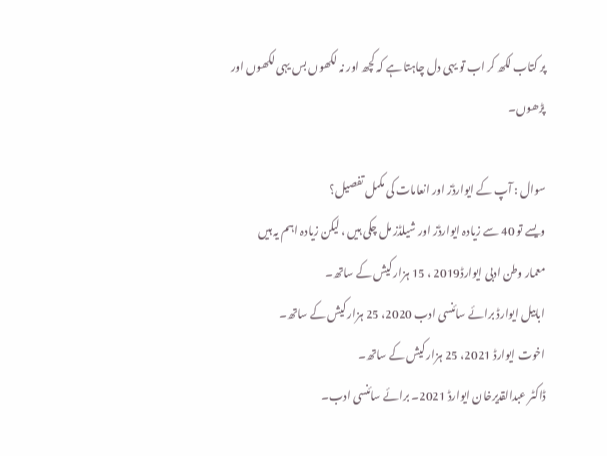پر کتاب لکھ کر اب تو یہی دل چاہتا ہے کہ کچھ اور نہ لکھوں بس یہی لکھوں اور پڑھوں۔

سوال : آپ کے ایوارڈز اور انعامات کی مکمل تفصیل؟
ویسے تو 40 سے زیادہ ایوارڈز اور شیلڈز مل چکی ہیں ، لیکن زیادہ اہم یہ ہیں
معمار وطن ادبی ایوارڈ2019 ، 15 ہزار کیش کے ساتھ۔
ابابیل ایوارڈ برائے سائنسی ادب 2020، 25 ہزار کیش کے ساتھ۔
اخوت ایوارڈ 2021، 25 ہزار کیش کے ساتھ۔
ڈاکٹر عبدالقدیرخان ایوارڈ 2021۔ برائے سائنسی ادب۔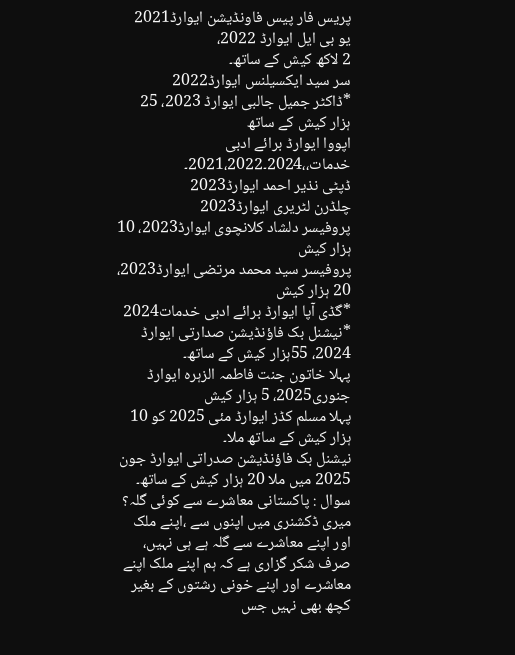پریس فار پیس فاونڈیشن ایوارڈ2021
یو بی ایل ایوارڈ 2022،
2 لاکھ کیش کے ساتھ۔
سر سید ایکسیلنس ایوارڈ2022
*ڈاکٹر جمیل جالبی ایوارڈ 2023، 25 ہزار کیش کے ساتھ
اپووا ایوارڈ برائے ادبی خدمات،،2024۔2021،2022۔
ڈپٹی نذیر احمد ایوارڈ2023
چلڈرن لٹریری ایوارڈ2023
پروفیسر دلشاد کلانچوی ایوارڈ2023، 10 ہزار کیش
پروفیسر سید محمد مرتضی ایوارڈ2023، 20 ہزار کیش
*گڈی آپا ایوارڈ برائے ادبی خدمات2024
*نیشنل بک فاؤنڈیشن صدارتی ایوارڈ 2024، 55ہزار کیش کے ساتھ۔
پہلا خاتون جنت فاطمہ الزہرہ ایوارڈ جنوری2025، 5 ہزار کیش
پہلا مسلم کڈز ایوارڈ مئی 2025 کو 10 ہزار کیش کے ساتھ ملا۔
نیشنل بک فاؤنڈیشن صدراتی ایوارڈ جون 2025 میں ملا 20 ہزار کیش کے ساتھ۔
سوال : پاکستانی معاشرے سے کوئی گلہ؟
میری ڈکشنری میں اپنوں سے ،اپنے ملک اور اپنے معاشرے سے گلہ ہے ہی نہیں، صرف شکر گزاری ہے کہ ہم اپنے ملک اپنے معاشرے اور اپنے خونی رشتوں کے بغیر کچھ بھی نہیں جس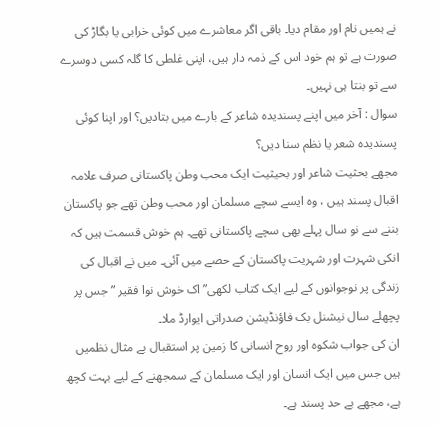نے ہمیں نام اور مقام دیا۔ باقی اگر معاشرے میں کوئی خرابی یا بگاڑ کی صورت ہے تو ہم خود اس کے ذمہ دار ہیں، اپنی غلطی کا گلہ کسی دوسرے سے تو بنتا ہی نہیں۔
سوال : آخر میں اپنے پسندیدہ شاعر کے بارے میں بتادیں؟ اور اپنا کوئی پسندیدہ شعر یا نظم سنا دیں؟
مجھے بحثیت شاعر اور بحیثیت ایک محب وطن پاکستانی صرف علامہ اقبال پسند ہیں ، وہ ایسے سچے مسلمان اور محب وطن تھے جو پاکستان بننے سے نو سال پہلے بھی سچے پاکستانی تھے۔ ہم خوش قسمت ہیں کہ انکی شہرت اور شہریت پاکستان کے حصے میں آئی۔ میں نے اقبال کی زندگی پر نوجوانوں کے لیے ایک کتاب لکھی”اک خوش نوا فقیر ” جس پر پچھلے سال نیشنل بک فاؤنڈیشن صدراتی ایوارڈ ملا۔
ان کی جواب شکوہ اور روح انسانی کا زمین پر استقبال بے مثال نظمیں ہیں جس میں ایک انسان اور ایک مسلمان کے سمجھنے کے لیے بہت کچھ ہے، مجھے بے حد پسند ہے۔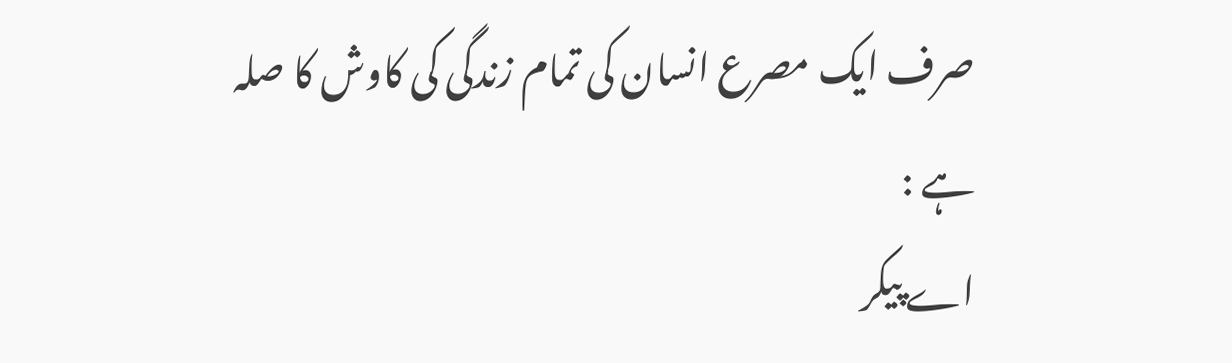صرف ایک مصرع انسان کی تمام زندگی کی کاوش کا صلہ ہے :
اے پیکر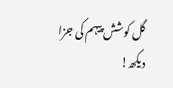گل کوشش پیہم کی جزا دیکھ!